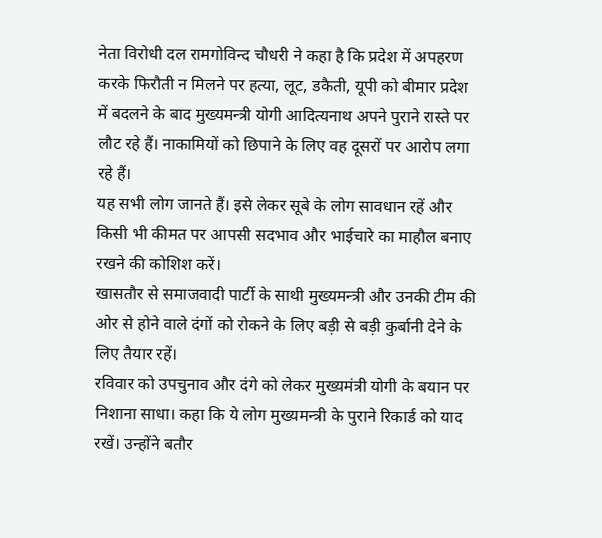नेता विरोधी दल रामगोविन्द चौधरी ने कहा है कि प्रदेश में अपहरण करके फिरौती न मिलने पर हत्या, लूट, डकैती, यूपी को बीमार प्रदेश में बदलने के बाद मुख्यमन्त्री योगी आदित्यनाथ अपने पुराने रास्ते पर लौट रहे हैं। नाकामियों को छिपाने के लिए वह दूसरों पर आरोप लगा रहे हैं।
यह सभी लोग जानते हैं। इसे लेकर सूबे के लोग सावधान रहें और किसी भी कीमत पर आपसी सदभाव और भाईचारे का माहौल बनाए रखने की कोशिश करें।
खासतौर से समाजवादी पार्टी के साथी मुख्यमन्त्री और उनकी टीम की ओर से होने वाले दंगों को रोकने के लिए बड़ी से बड़ी कुर्बानी देने के लिए तैयार रहें।
रविवार को उपचुनाव और दंगे को लेकर मुख्यमंत्री योगी के बयान पर निशाना साधा। कहा कि ये लोग मुख्यमन्त्री के पुराने रिकार्ड को याद रखें। उन्होंने बतौर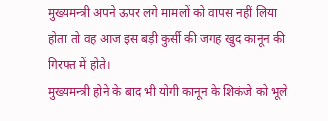मुख्यमन्त्री अपने ऊपर लगे मामलों को वापस नहीं लिया होता तो वह आज इस बड़ी कुर्सी की जगह खुद कानून की गिरफ्त में होते।
मुख्यमन्त्री होने के बाद भी योगी कानून के शिकंजे को भूले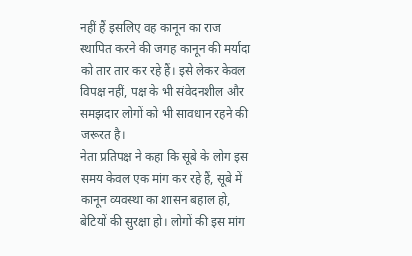नहीं हैं इसलिए वह कानून का राज स्थापित करने की जगह कानून की मर्यादा को तार तार कर रहे हैं। इसे लेकर केवल विपक्ष नहीं, पक्ष के भी संवेदनशील और समझदार लोगों को भी सावधान रहने की जरूरत है।
नेता प्रतिपक्ष ने कहा कि सूबे के लोग इस समय केवल एक मांग कर रहे हैं, सूबे में कानून व्यवस्था का शासन बहाल हो, बेटियों की सुरक्षा हो। लोगों की इस मांग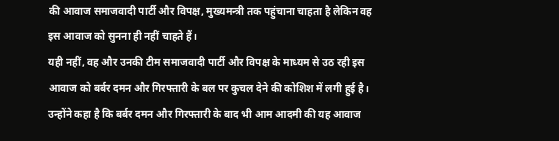की आवाज समाजवादी पार्टी और विपक्ष, मुख्यमन्त्री तक पहुंचाना चाहता है लेकिन वह इस आवाज को सुनना ही नहीं चाहते हैं।
यही नहीं, वह और उनकी टीम समाजवादी पार्टी और विपक्ष के माध्यम से उठ रही इस आवाज को बर्बर दमन और गिरफ्तारी के बल पर कुचल देने की कोशिश में लगी हुई है। उन्होंने कहा है कि बर्बर दमन और गिरफ्तारी के बाद भी आम आदमी की यह आवाज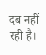दब नहीं रही है।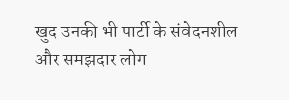खुद उनकी भी पार्टी के संवेदनशील और समझदार लोग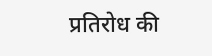प्रतिरोध की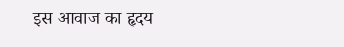इस आवाज का हृदय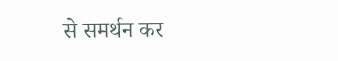से समर्थन कर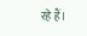रहे हैं।